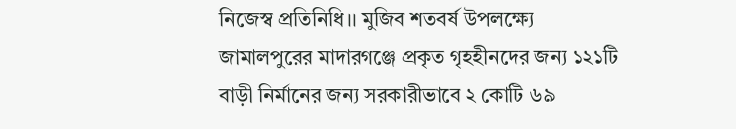নিজেস্ব প্রতিনিধি।। মুজিব শতবর্ষ উপলক্ষ্যে জামালপুরের মাদারগঞ্জে প্রকৃত গৃহহীনদের জন্য ১২১টি বাড়ী নির্মানের জন্য সরকারীভাবে ২ কোটি ৬৯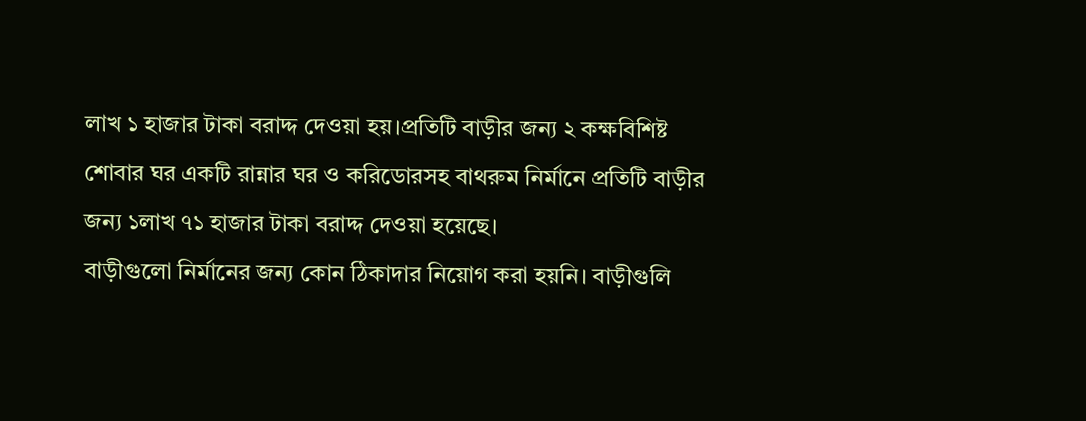লাখ ১ হাজার টাকা বরাদ্দ দেওয়া হয়।প্রতিটি বাড়ীর জন্য ২ কক্ষবিশিষ্ট শোবার ঘর একটি রান্নার ঘর ও করিডোরসহ বাথরুম নির্মানে প্রতিটি বাড়ীর জন্য ১লাখ ৭১ হাজার টাকা বরাদ্দ দেওয়া হয়েছে।
বাড়ীগুলো নির্মানের জন্য কোন ঠিকাদার নিয়োগ করা হয়নি। বাড়ীগুলি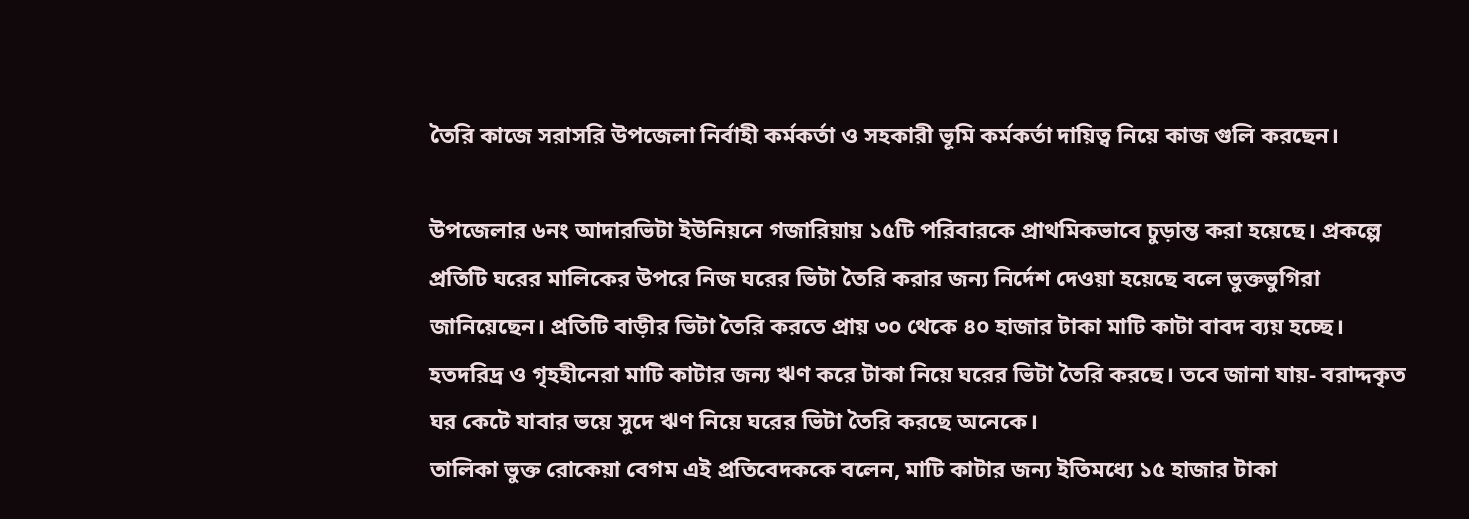তৈরি কাজে সরাসরি উপজেলা নির্বাহী কর্মকর্তা ও সহকারী ভূমি কর্মকর্তা দায়িত্ব নিয়ে কাজ গুলি করছেন।

উপজেলার ৬নং আদারভিটা ইউনিয়নে গজারিয়ায় ১৫টি পরিবারকে প্রাথমিকভাবে চুড়ান্ত করা হয়েছে। প্রকল্পে প্রতিটি ঘরের মালিকের উপরে নিজ ঘরের ভিটা তৈরি করার জন্য নির্দেশ দেওয়া হয়েছে বলে ভুক্তভুগিরা জানিয়েছেন। প্রতিটি বাড়ীর ভিটা তৈরি করতে প্রায় ৩০ থেকে ৪০ হাজার টাকা মাটি কাটা বাবদ ব্যয় হচ্ছে। হতদরিদ্র ও গৃহহীনেরা মাটি কাটার জন্য ঋণ করে টাকা নিয়ে ঘরের ভিটা তৈরি করছে। তবে জানা যায়- বরাদ্দকৃত ঘর কেটে যাবার ভয়ে সুদে ঋণ নিয়ে ঘরের ভিটা তৈরি করছে অনেকে।
তালিকা ভুক্ত রোকেয়া বেগম এই প্রতিবেদককে বলেন, মাটি কাটার জন্য ইতিমধ্যে ১৫ হাজার টাকা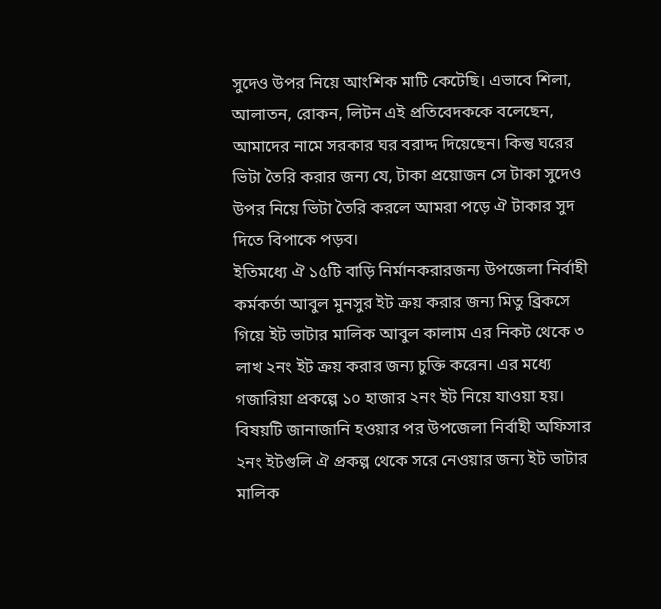সুদেও উপর নিয়ে আংশিক মাটি কেটেছি। এভাবে শিলা, আলাতন, রোকন, লিটন এই প্রতিবেদককে বলেছেন, আমাদের নামে সরকার ঘর বরাদ্দ দিয়েছেন। কিন্তু ঘরের ভিটা তৈরি করার জন্য যে, টাকা প্রয়োজন সে টাকা সুদেও উপর নিয়ে ভিটা তৈরি করলে আমরা পড়ে ঐ টাকার সুদ দিতে বিপাকে পড়ব।
ইতিমধ্যে ঐ ১৫টি বাড়ি নির্মানকরারজন্য উপজেলা নির্বাহী কর্মকর্তা আবুল মুনসুর ইট ক্রয় করার জন্য মিতু ব্রিকসে গিয়ে ইট ভাটার মালিক আবুল কালাম এর নিকট থেকে ৩ লাখ ২নং ইট ক্রয় করার জন্য চুক্তি করেন। এর মধ্যে গজারিয়া প্রকল্পে ১০ হাজার ২নং ইট নিয়ে যাওয়া হয়।
বিষয়টি জানাজানি হওয়ার পর উপজেলা নির্বাহী অফিসার ২নং ইটগুলি ঐ প্রকল্প থেকে সরে নেওয়ার জন্য ইট ভাটার মালিক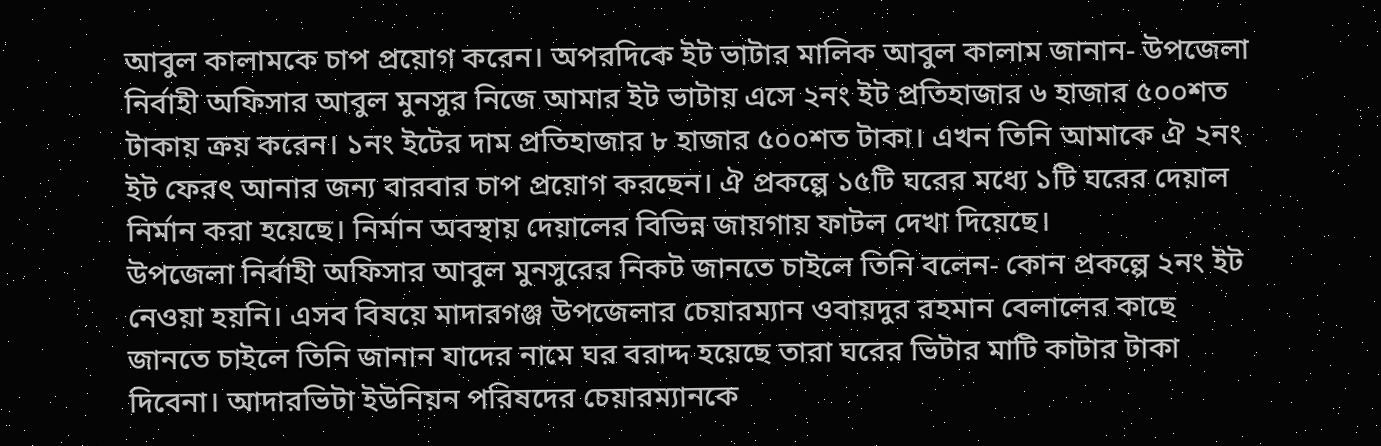আবুল কালামকে চাপ প্রয়োগ করেন। অপরদিকে ইট ভাটার মালিক আবুল কালাম জানান- উপজেলা নির্বাহী অফিসার আবুল মুনসুর নিজে আমার ইট ভাটায় এসে ২নং ইট প্রতিহাজার ৬ হাজার ৫০০শত টাকায় ক্রয় করেন। ১নং ইটের দাম প্রতিহাজার ৮ হাজার ৫০০শত টাকা। এখন তিনি আমাকে ঐ ২নং ইট ফেরৎ আনার জন্য বারবার চাপ প্রয়োগ করছেন। ঐ প্রকল্পে ১৫টি ঘরের মধ্যে ১টি ঘরের দেয়াল নির্মান করা হয়েছে। নির্মান অবস্থায় দেয়ালের বিভিন্ন জায়গায় ফাটল দেখা দিয়েছে।
উপজেলা নির্বাহী অফিসার আবুল মুনসুরের নিকট জানতে চাইলে তিনি বলেন- কোন প্রকল্পে ২নং ইট নেওয়া হয়নি। এসব বিষয়ে মাদারগঞ্জ উপজেলার চেয়ারম্যান ওবায়দুর রহমান বেলালের কাছে জানতে চাইলে তিনি জানান যাদের নামে ঘর বরাদ্দ হয়েছে তারা ঘরের ভিটার মাটি কাটার টাকা দিবেনা। আদারভিটা ইউনিয়ন পরিষদের চেয়ারম্যানকে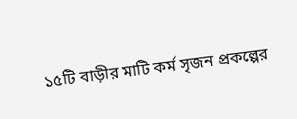১৫টি বাড়ীর মাটি কর্ম সৃজন প্রকল্পের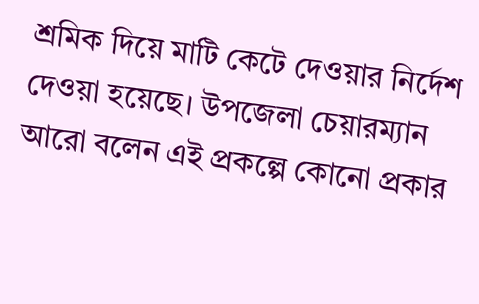শ্রমিক দিয়ে মাটি কেটে দেওয়ার নির্দেশ দেওয়া হয়েছে। উপজেলা চেয়ারম্যান আরো বলেন এই প্রকল্পে কোনো প্রকার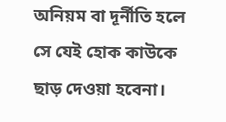অনিয়ম বা দূর্নীতি হলে সে যেই হোক কাউকে ছাড় দেওয়া হবেনা।